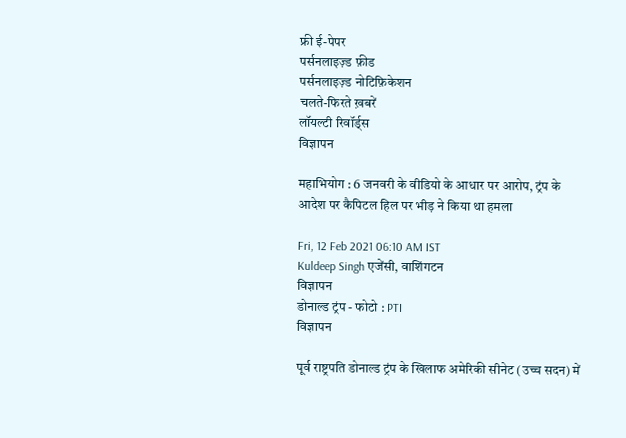फ्री ई-पेपर
पर्सनलाइज़्ड फ़ीड
पर्सनलाइज़्ड नोटिफ़िकेशन
चलते-फिरते ख़बरें
लॉयल्टी रिवॉर्ड्स
विज्ञापन

महाभियोग : 6 जनवरी के वीडियो के आधार पर आरोप, ट्रंप के आदेश पर कैपिटल हिल पर भीड़ ने किया था हमला

Fri, 12 Feb 2021 06:10 AM IST
Kuldeep Singh एजेंसी, वाशिंगटन
विज्ञापन
डोनाल्ड ट्रंप - फोटो : PTI
विज्ञापन

पूर्व राष्ट्रपति डोनाल्ड ट्रंप के खिलाफ अमेरिकी सीनेट (उच्च सदन) में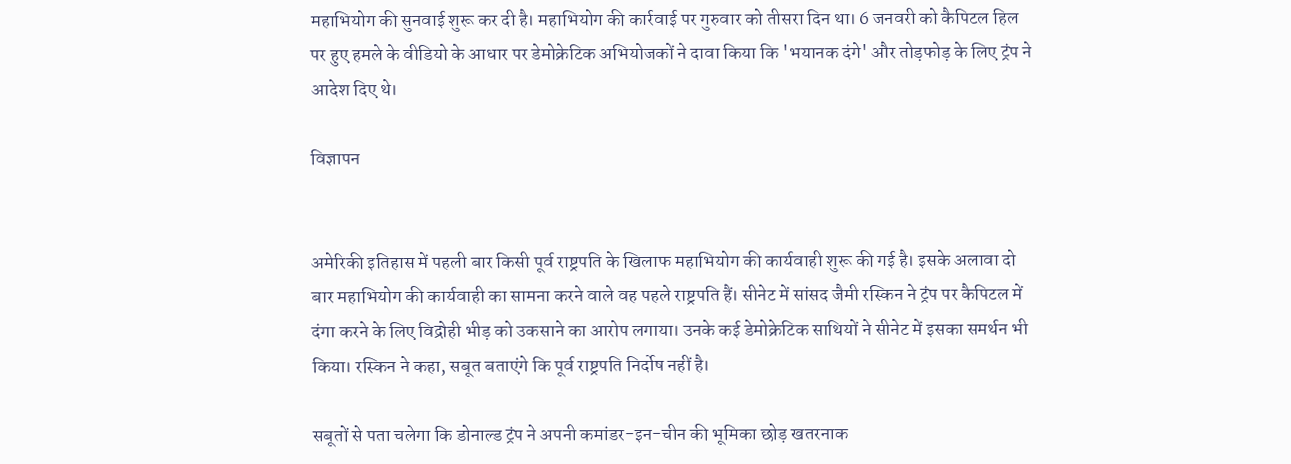महाभियोग की सुनवाई शुरू कर दी है। महाभियोग की कार्रवाई पर गुरुवार को तीसरा दिन था। 6 जनवरी को कैपिटल हिल पर हुए हमले के वीडियो के आधार पर डेमोक्रेटिक अभियोजकों ने दावा किया कि 'भयानक दंगे' और तोड़फोड़ के लिए ट्रंप ने आदेश दिए थे।

विज्ञापन


अमेरिकी इतिहास में पहली बार किसी पूर्व राष्ट्रपति के खिलाफ महाभियोग की कार्यवाही शुरू की गई है। इसके अलावा दो बार महाभियोग की कार्यवाही का सामना करने वाले वह पहले राष्ट्रपति हैं। सीनेट में सांसद जैमी रस्किन ने ट्रंप पर कैपिटल में दंगा करने के लिए विद्रोही भीड़ को उकसाने का आरोप लगाया। उनके कई डेमोक्रेटिक साथियों ने सीनेट में इसका समर्थन भी किया। रस्किन ने कहा, सबूत बताएंगे कि पूर्व राष्ट्रपति निर्दोष नहीं है।

सबूतों से पता चलेगा कि डोनाल्ड ट्रंप ने अपनी कमांडर-इन-चीन की भूमिका छोड़ खतरनाक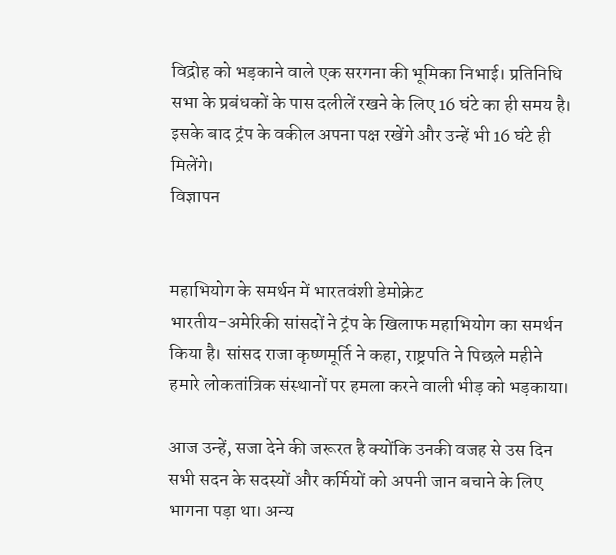विद्रोह को भड़काने वाले एक सरगना की भूमिका निभाई। प्रतिनिधि सभा के प्रबंधकों के पास दलीलें रखने के लिए 16 घंटे का ही समय है। इसके बाद ट्रंप के वकील अपना पक्ष रखेंगे और उन्हें भी 16 घंटे ही मिलेंगे।
विज्ञापन


महाभियोग के समर्थन में भारतवंशी डेमोक्रेट
भारतीय-अमेरिकी सांसदों ने ट्रंप के खिलाफ महाभियोग का समर्थन किया है। सांसद राजा कृष्णमूर्ति ने कहा, राष्ट्रपति ने पिछले महीने हमारे लोकतांत्रिक संस्थानों पर हमला करने वाली भीड़ को भड़काया।

आज उन्हें, सजा देने की जरूरत है क्योंकि उनकी वजह से उस दिन सभी सदन के सदस्यों और कर्मियों को अपनी जान बचाने के लिए भागना पड़ा था। अन्य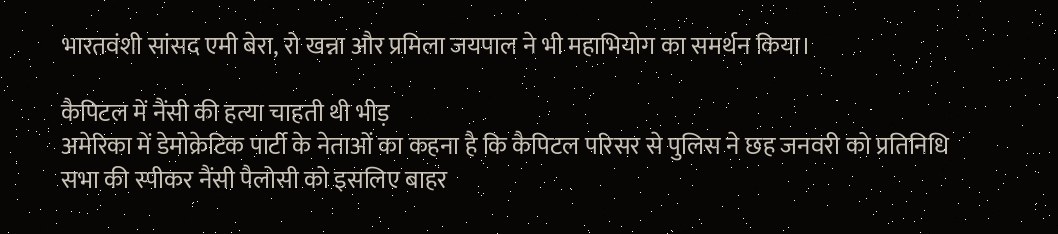भारतवंशी सांसद एमी बेरा, रो खन्ना और प्रमिला जयपाल ने भी महाभियोग का समर्थन किया।

कैपिटल में नैंसी की हत्या चाहती थी भीड़
अमेरिका में डेमोक्रेटिक पार्टी के नेताओं का कहना है कि कैपिटल परिसर से पुलिस ने छह जनवरी को प्रतिनिधि सभा की स्पीकर नैंसी पैलोसी को इसलिए बाहर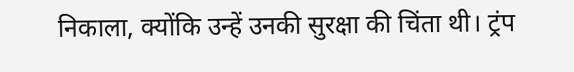निकाला, क्योंकि उन्हें उनकी सुरक्षा की चिंता थी। ट्रंप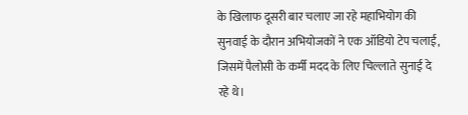के खिलाफ दूसरी बार चलाए जा रहे महाभियोग की सुनवाई के दौरान अभियोजकों ने एक ऑडियो टेप चलाई, जिसमें पैलोसी के कर्मी मदद के लिए चिल्लाते सुनाई दे रहे थे।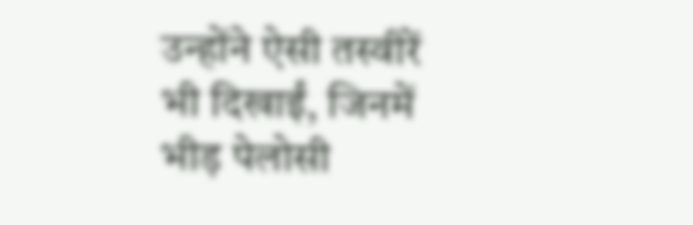उन्होंने ऐसी तस्वीरें भी दिखाईं, जिनमें भीड़ पेलोसी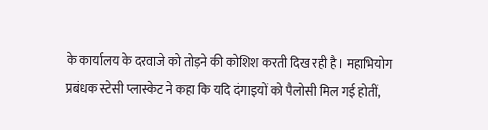के कार्यालय के दरवाजे को तोड़ने की कोशिश करती दिख रही है। महाभियोग प्रबंधक स्टेसी प्लास्केट ने कहा कि यदि दंगाइयों को पैलोसी मिल गई होतीं,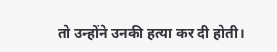तो उन्होंने उनकी हत्या कर दी होती।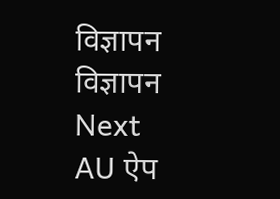विज्ञापन
विज्ञापन
Next
AU ऐप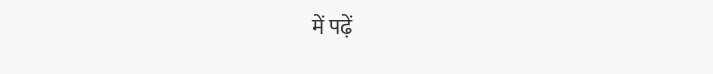में पढ़ें